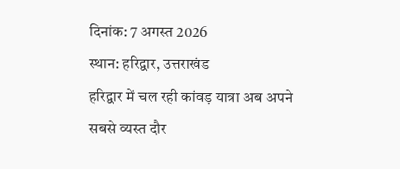दिनांक: 7 अगस्त 2026
स्थान: हरिद्वार, उत्तराखंड
हरिद्वार में चल रही कांवड़ यात्रा अब अपने सबसे व्यस्त दौर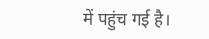में पहुंच गई है।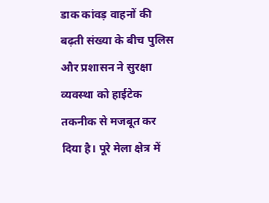डाक कांवड़ वाहनों की बढ़ती संख्या के बीच पुलिस और प्रशासन ने सुरक्षा व्यवस्था को हाईटेक तकनीक से मजबूत कर दिया है। पूरे मेला क्षेत्र में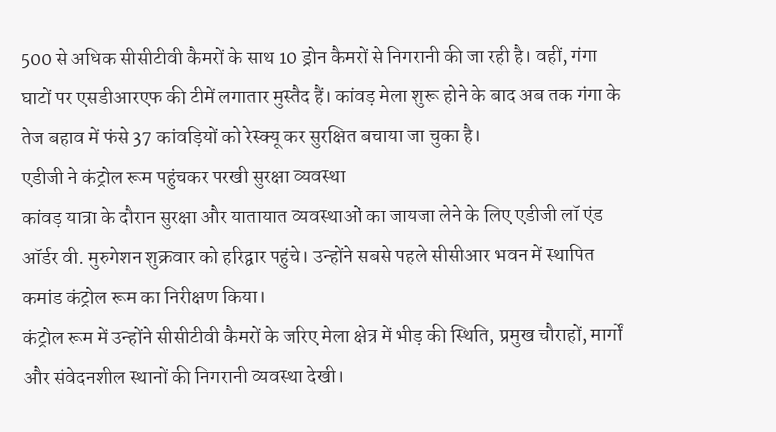500 से अधिक सीसीटीवी कैमरों के साथ 10 ड्रोन कैमरों से निगरानी की जा रही है। वहीं, गंगा घाटों पर एसडीआरएफ की टीमें लगातार मुस्तैद हैं। कांवड़ मेला शुरू होने के बाद अब तक गंगा के तेज बहाव में फंसे 37 कांवड़ियों को रेस्क्यू कर सुरक्षित बचाया जा चुका है।
एडीजी ने कंट्रोल रूम पहुंचकर परखी सुरक्षा व्यवस्था
कांवड़ यात्रा के दौरान सुरक्षा और यातायात व्यवस्थाओं का जायजा लेने के लिए एडीजी लॉ एंड ऑर्डर वी. मुरुगेशन शुक्रवार को हरिद्वार पहुंचे। उन्होंने सबसे पहले सीसीआर भवन में स्थापित कमांड कंट्रोल रूम का निरीक्षण किया।
कंट्रोल रूम में उन्होंने सीसीटीवी कैमरों के जरिए मेला क्षेत्र में भीड़ की स्थिति, प्रमुख चौराहों, मार्गों और संवेदनशील स्थानों की निगरानी व्यवस्था देखी।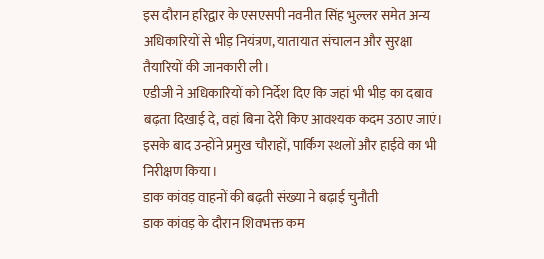इस दौरान हरिद्वार के एसएसपी नवनीत सिंह भुल्लर समेत अन्य अधिकारियों से भीड़ नियंत्रण, यातायात संचालन और सुरक्षा तैयारियों की जानकारी ली।
एडीजी ने अधिकारियों को निर्देश दिए कि जहां भी भीड़ का दबाव बढ़ता दिखाई दे, वहां बिना देरी किए आवश्यक कदम उठाए जाएं। इसके बाद उन्होंने प्रमुख चौराहों, पार्किंग स्थलों और हाईवे का भी निरीक्षण किया।
डाक कांवड़ वाहनों की बढ़ती संख्या ने बढ़ाई चुनौती
डाक कांवड़ के दौरान शिवभक्त कम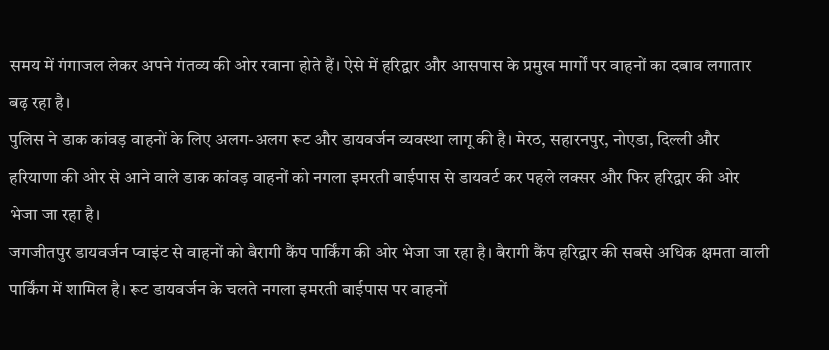समय में गंगाजल लेकर अपने गंतव्य की ओर रवाना होते हैं। ऐसे में हरिद्वार और आसपास के प्रमुख मार्गों पर वाहनों का दबाव लगातार बढ़ रहा है।
पुलिस ने डाक कांवड़ वाहनों के लिए अलग-अलग रूट और डायवर्जन व्यवस्था लागू की है। मेरठ, सहारनपुर, नोएडा, दिल्ली और हरियाणा की ओर से आने वाले डाक कांवड़ वाहनों को नगला इमरती बाईपास से डायवर्ट कर पहले लक्सर और फिर हरिद्वार की ओर भेजा जा रहा है।
जगजीतपुर डायवर्जन प्वाइंट से वाहनों को बैरागी कैंप पार्किंग की ओर भेजा जा रहा है। बैरागी कैंप हरिद्वार की सबसे अधिक क्षमता वाली पार्किंग में शामिल है। रूट डायवर्जन के चलते नगला इमरती बाईपास पर वाहनों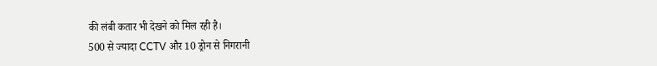की लंबी कतार भी देखने को मिल रही है।
500 से ज्यादा CCTV और 10 ड्रोन से निगरानी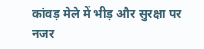कांवड़ मेले में भीड़ और सुरक्षा पर नजर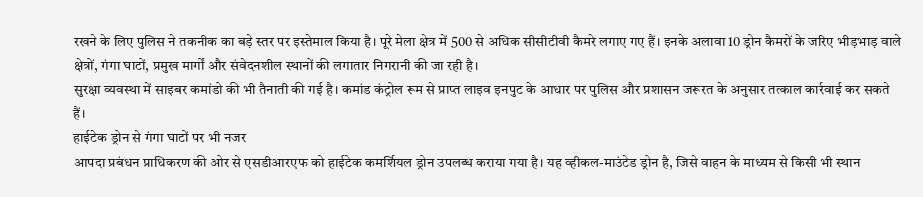रखने के लिए पुलिस ने तकनीक का बड़े स्तर पर इस्तेमाल किया है। पूरे मेला क्षेत्र में 500 से अधिक सीसीटीवी कैमरे लगाए गए हैं। इनके अलावा 10 ड्रोन कैमरों के जरिए भीड़भाड़ वाले क्षेत्रों, गंगा घाटों, प्रमुख मार्गों और संवेदनशील स्थानों की लगातार निगरानी की जा रही है।
सुरक्षा व्यवस्था में साइबर कमांडो की भी तैनाती की गई है। कमांड कंट्रोल रूम से प्राप्त लाइव इनपुट के आधार पर पुलिस और प्रशासन जरूरत के अनुसार तत्काल कार्रवाई कर सकते हैं।
हाईटेक ड्रोन से गंगा घाटों पर भी नजर
आपदा प्रबंधन प्राधिकरण की ओर से एसडीआरएफ को हाईटेक कमर्शियल ड्रोन उपलब्ध कराया गया है। यह व्हीकल-माउंटेड ड्रोन है, जिसे वाहन के माध्यम से किसी भी स्थान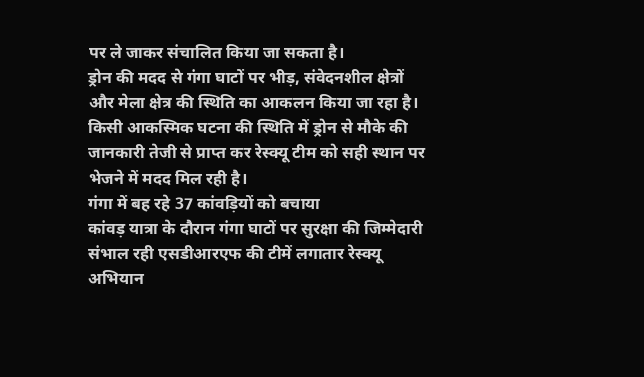पर ले जाकर संचालित किया जा सकता है।
ड्रोन की मदद से गंगा घाटों पर भीड़, संवेदनशील क्षेत्रों और मेला क्षेत्र की स्थिति का आकलन किया जा रहा है। किसी आकस्मिक घटना की स्थिति में ड्रोन से मौके की जानकारी तेजी से प्राप्त कर रेस्क्यू टीम को सही स्थान पर भेजने में मदद मिल रही है।
गंगा में बह रहे 37 कांवड़ियों को बचाया
कांवड़ यात्रा के दौरान गंगा घाटों पर सुरक्षा की जिम्मेदारी संभाल रही एसडीआरएफ की टीमें लगातार रेस्क्यू अभियान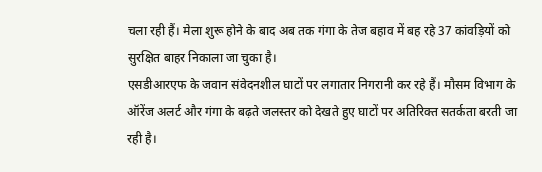चला रही हैं। मेला शुरू होने के बाद अब तक गंगा के तेज बहाव में बह रहे 37 कांवड़ियों को सुरक्षित बाहर निकाला जा चुका है।
एसडीआरएफ के जवान संवेदनशील घाटों पर लगातार निगरानी कर रहे हैं। मौसम विभाग के ऑरेंज अलर्ट और गंगा के बढ़ते जलस्तर को देखते हुए घाटों पर अतिरिक्त सतर्कता बरती जा रही है।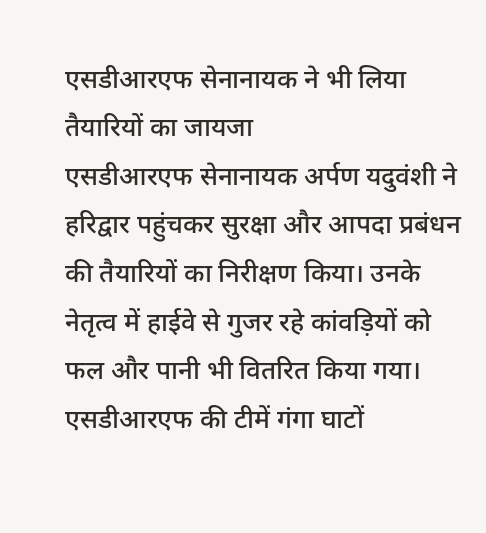एसडीआरएफ सेनानायक ने भी लिया तैयारियों का जायजा
एसडीआरएफ सेनानायक अर्पण यदुवंशी ने हरिद्वार पहुंचकर सुरक्षा और आपदा प्रबंधन की तैयारियों का निरीक्षण किया। उनके नेतृत्व में हाईवे से गुजर रहे कांवड़ियों को फल और पानी भी वितरित किया गया।
एसडीआरएफ की टीमें गंगा घाटों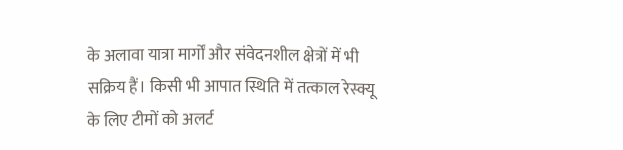के अलावा यात्रा मार्गों और संवेदनशील क्षेत्रों में भी सक्रिय हैं। किसी भी आपात स्थिति में तत्काल रेस्क्यू के लिए टीमों को अलर्ट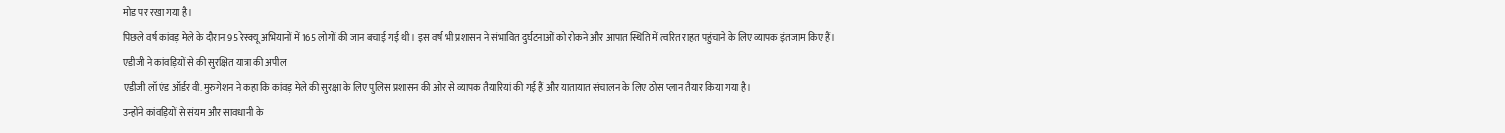मोड पर रखा गया है।
पिछले वर्ष कांवड़ मेले के दौरान 95 रेस्क्यू अभियानों में 165 लोगों की जान बचाई गई थी। इस वर्ष भी प्रशासन ने संभावित दुर्घटनाओं को रोकने और आपात स्थिति में त्वरित राहत पहुंचाने के लिए व्यापक इंतजाम किए हैं।
एडीजी ने कांवड़ियों से की सुरक्षित यात्रा की अपील
एडीजी लॉ एंड ऑर्डर वी. मुरुगेशन ने कहा कि कांवड़ मेले की सुरक्षा के लिए पुलिस प्रशासन की ओर से व्यापक तैयारियां की गई हैं और यातायात संचालन के लिए ठोस प्लान तैयार किया गया है।
उन्होंने कांवड़ियों से संयम और सावधानी के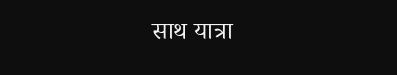साथ यात्रा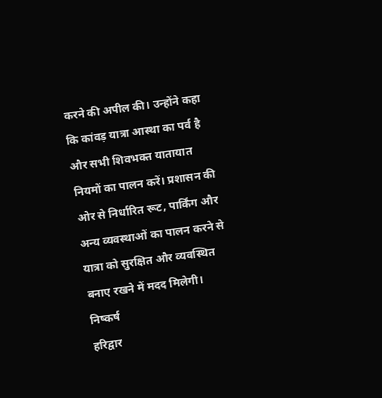करने की अपील की। उन्होंने कहा कि कांवड़ यात्रा आस्था का पर्व है और सभी शिवभक्त यातायात नियमों का पालन करें। प्रशासन की ओर से निर्धारित रूट, पार्किंग और अन्य व्यवस्थाओं का पालन करने से यात्रा को सुरक्षित और व्यवस्थित बनाए रखने में मदद मिलेगी।
निष्कर्ष
हरिद्वार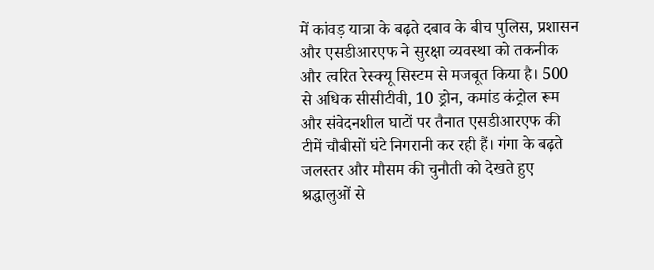में कांवड़ यात्रा के बढ़ते दबाव के बीच पुलिस, प्रशासन और एसडीआरएफ ने सुरक्षा व्यवस्था को तकनीक और त्वरित रेस्क्यू सिस्टम से मजबूत किया है। 500 से अधिक सीसीटीवी, 10 ड्रोन, कमांड कंट्रोल रूम और संवेदनशील घाटों पर तैनात एसडीआरएफ की टीमें चौबीसों घंटे निगरानी कर रही हैं। गंगा के बढ़ते जलस्तर और मौसम की चुनौती को देखते हुए श्रद्धालुओं से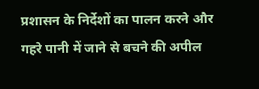प्रशासन के निर्देशों का पालन करने और गहरे पानी में जाने से बचने की अपील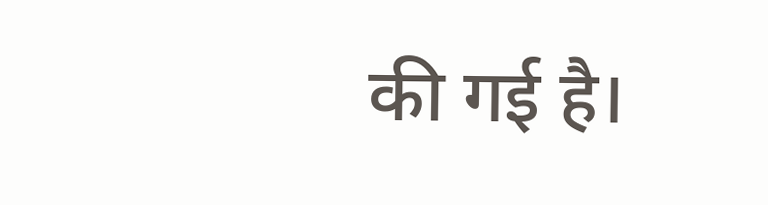की गई है।